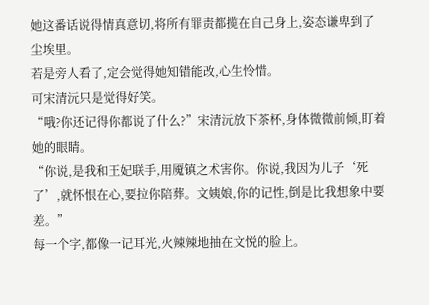她这番话说得情真意切,将所有罪责都揽在自己身上,姿态谦卑到了尘埃里。
若是旁人看了,定会觉得她知错能改,心生怜惜。
可宋清沅只是觉得好笑。
“哦?你还记得你都说了什么?”宋清沅放下茶杯,身体微微前倾,盯着她的眼睛。
“你说,是我和王妃联手,用魇镇之术害你。你说,我因为儿子‘死了’,就怀恨在心,要拉你陪葬。文姨娘,你的记性,倒是比我想象中要差。”
每一个字,都像一记耳光,火辣辣地抽在文悦的脸上。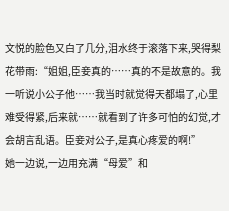文悦的脸色又白了几分,泪水终于滚落下来,哭得梨花带雨:“姐姐,臣妾真的……真的不是故意的。我一听说小公子他……我当时就觉得天都塌了,心里难受得紧,后来就……就看到了许多可怕的幻觉,才会胡言乱语。臣妾对公子,是真心疼爱的啊!”
她一边说,一边用充满“母爱”和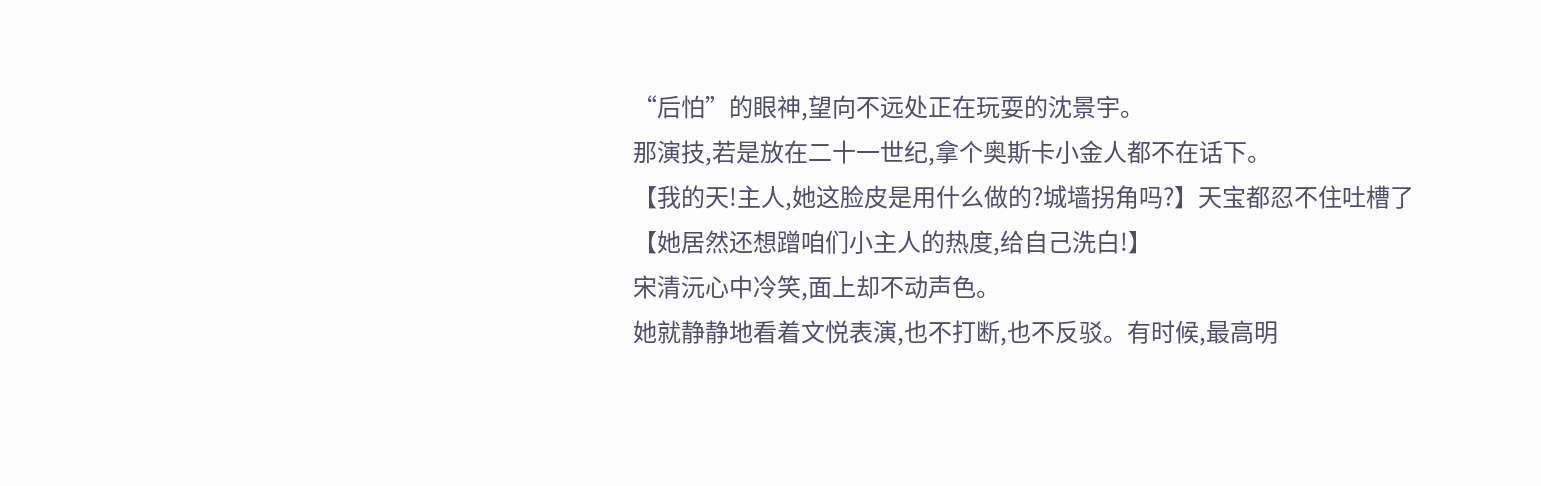“后怕”的眼神,望向不远处正在玩耍的沈景宇。
那演技,若是放在二十一世纪,拿个奥斯卡小金人都不在话下。
【我的天!主人,她这脸皮是用什么做的?城墙拐角吗?】天宝都忍不住吐槽了
【她居然还想蹭咱们小主人的热度,给自己洗白!】
宋清沅心中冷笑,面上却不动声色。
她就静静地看着文悦表演,也不打断,也不反驳。有时候,最高明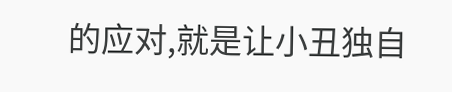的应对,就是让小丑独自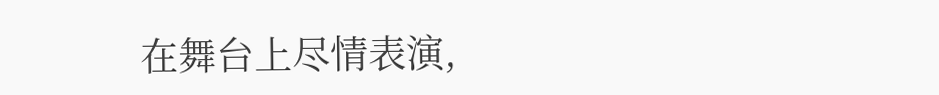在舞台上尽情表演,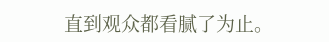直到观众都看腻了为止。